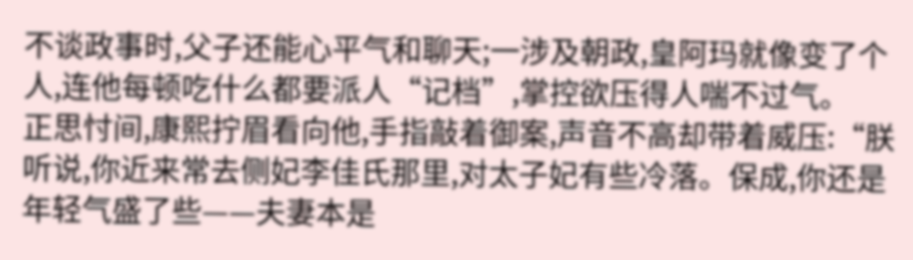不谈政事时,父子还能心平气和聊天;一涉及朝政,皇阿玛就像变了个人,连他每顿吃什么都要派人“记档”,掌控欲压得人喘不过气。
正思忖间,康熙拧眉看向他,手指敲着御案,声音不高却带着威压:“朕听说,你近来常去侧妃李佳氏那里,对太子妃有些冷落。保成,你还是年轻气盛了些——夫妻本是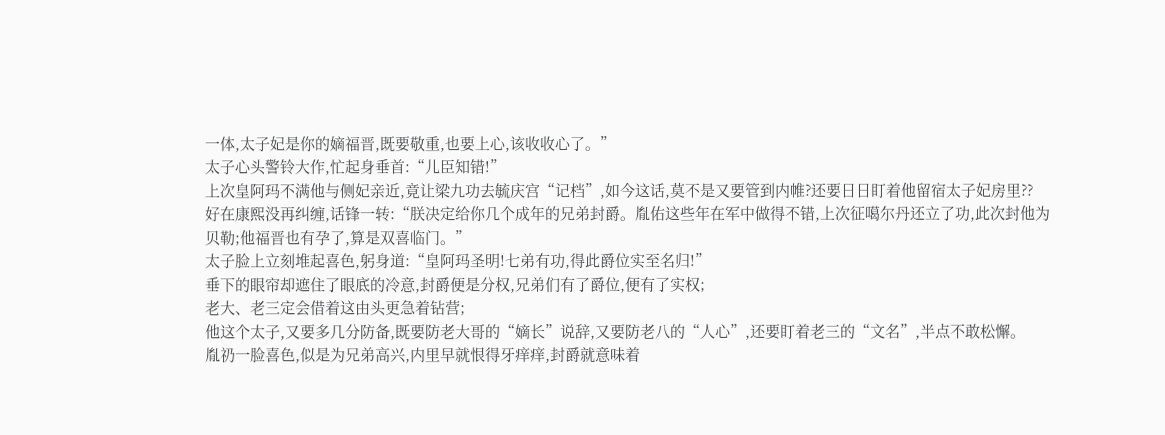一体,太子妃是你的嫡福晋,既要敬重,也要上心,该收收心了。”
太子心头警铃大作,忙起身垂首:“儿臣知错!”
上次皇阿玛不满他与侧妃亲近,竟让梁九功去毓庆宫“记档”,如今这话,莫不是又要管到内帷?还要日日盯着他留宿太子妃房里??
好在康熙没再纠缠,话锋一转:“朕决定给你几个成年的兄弟封爵。胤佑这些年在军中做得不错,上次征噶尔丹还立了功,此次封他为贝勒;他福晋也有孕了,算是双喜临门。”
太子脸上立刻堆起喜色,躬身道:“皇阿玛圣明!七弟有功,得此爵位实至名归!”
垂下的眼帘却遮住了眼底的冷意,封爵便是分权,兄弟们有了爵位,便有了实权;
老大、老三定会借着这由头更急着钻营;
他这个太子,又要多几分防备,既要防老大哥的“嫡长”说辞,又要防老八的“人心”,还要盯着老三的“文名”,半点不敢松懈。
胤礽一脸喜色,似是为兄弟高兴,内里早就恨得牙痒痒,封爵就意味着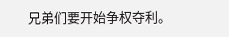兄弟们要开始争权夺利。